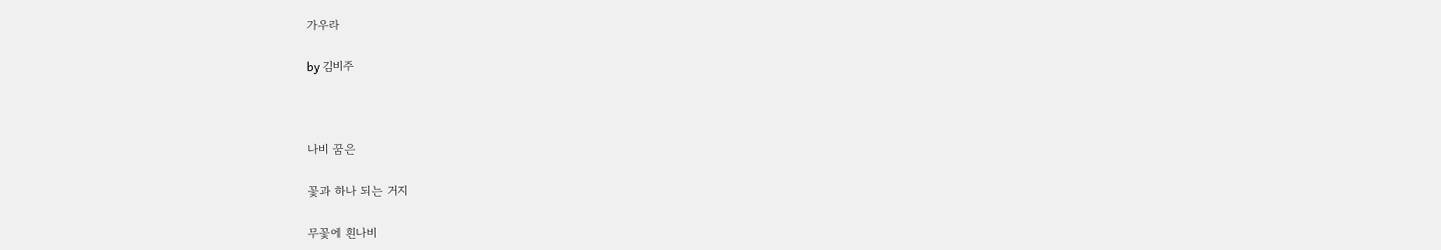가우라

by 김비주



나비 꿈은

꽃과 하나 되는 거지

무꽃에 흰나비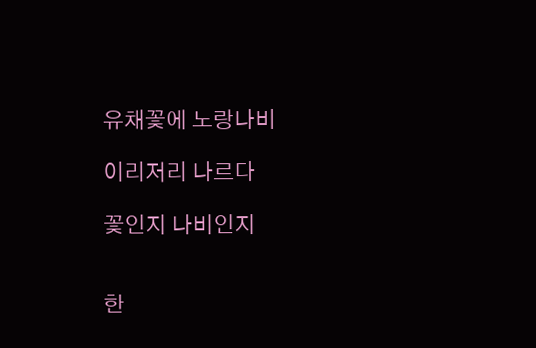유채꽃에 노랑나비

이리저리 나르다

꽃인지 나비인지


한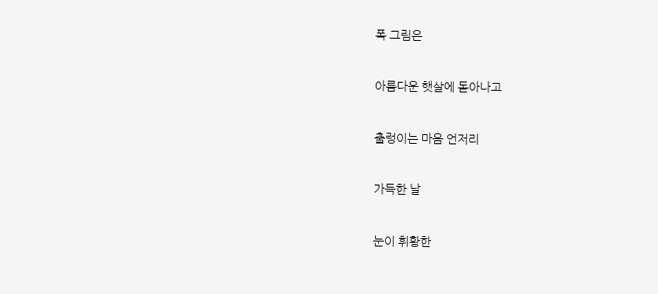폭 그림은

아름다운 햇살에 돋아나고

출렁이는 마음 언저리

가득한 날

눈이 휘황한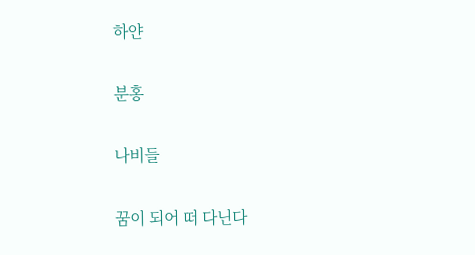하얀

분홍

나비들

꿈이 되어 떠 다닌다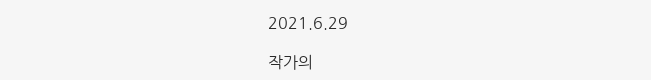2021.6.29

작가의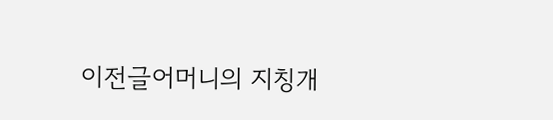이전글어머니의 지칭개